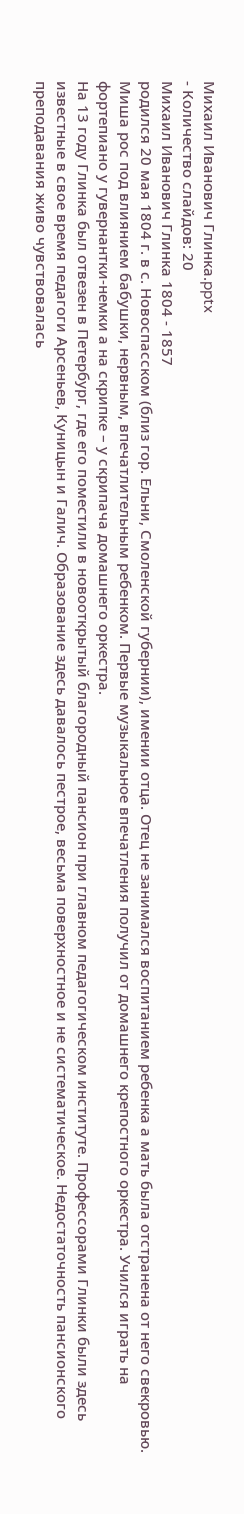Михаил Иванович Глинка.pptx
- Количество слайдов: 20
Михаил Иванович Глинка 1804 - 1857
родился 20 мая 1804 г. в с. Новоспасском (близ гор. Ельни, Смоленской губернии), имении отца. Отец не занимался воспитанием ребенка а мать была отстранена от него свекровью. Миша рос под влиянием бабушки, нервным, впечатлительным ребенком. Первые музыкальное впечатления получил от домашнего крепостного оркестра. Учился играть на фортепиано у гувернантки-немки а на скрипке – у скрипача домашнего оркестра.
На 13 году Глинка был отвезен в Петербург, где его поместили в новооткрытый благородный пансион при главном педагогическом институте. Профессорами Глинки были здесь известные в свое время педагоги Арсеньев, Куницын и Галич. Образование здесь давалось пестрое, весьма поверхностное и не систематическое. Недостаточность пансионского преподавания живо чувствовалась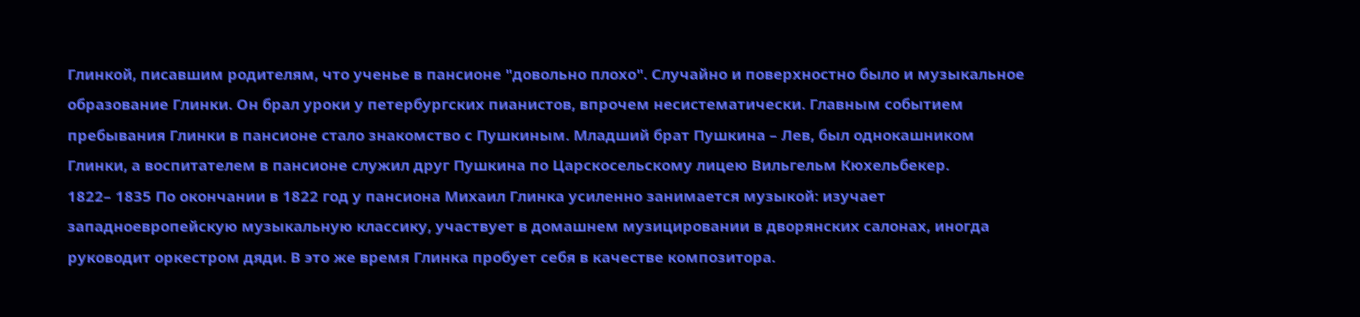Глинкой, писавшим родителям, что ученье в пансионе "довольно плохо". Случайно и поверхностно было и музыкальное образование Глинки. Он брал уроки у петербургских пианистов, впрочем несистематически. Главным событием пребывания Глинки в пансионе стало знакомство с Пушкиным. Младший брат Пушкина – Лев, был однокашником Глинки, а воспитателем в пансионе служил друг Пушкина по Царскосельскому лицею Вильгельм Кюхельбекер.
1822– 1835 По окончании в 1822 год у пансиона Михаил Глинка усиленно занимается музыкой: изучает западноевропейскую музыкальную классику, участвует в домашнем музицировании в дворянских салонах, иногда руководит оркестром дяди. В это же время Глинка пробует себя в качестве композитора.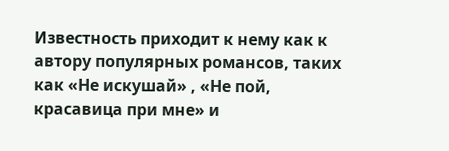Известность приходит к нему как к автору популярных романсов, таких как «Не искушай» , «Не пой, красавица при мне» и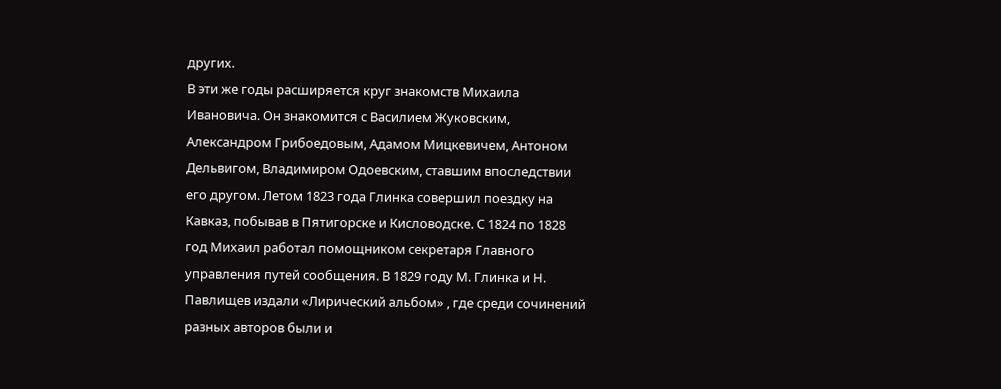других.
В эти же годы расширяется круг знакомств Михаила Ивановича. Он знакомится с Василием Жуковским, Александром Грибоедовым, Адамом Мицкевичем, Антоном Дельвигом, Владимиром Одоевским, ставшим впоследствии его другом. Летом 1823 года Глинка совершил поездку на Кавказ, побывав в Пятигорске и Кисловодске. С 1824 по 1828 год Михаил работал помощником секретаря Главного управления путей сообщения. В 1829 году М. Глинка и Н. Павлищев издали «Лирический альбом» , где среди сочинений разных авторов были и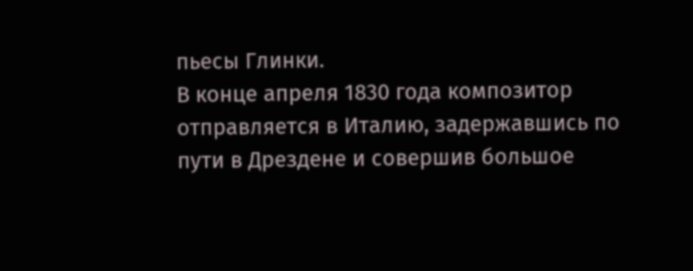пьесы Глинки.
В конце апреля 1830 года композитор отправляется в Италию, задержавшись по пути в Дрездене и совершив большое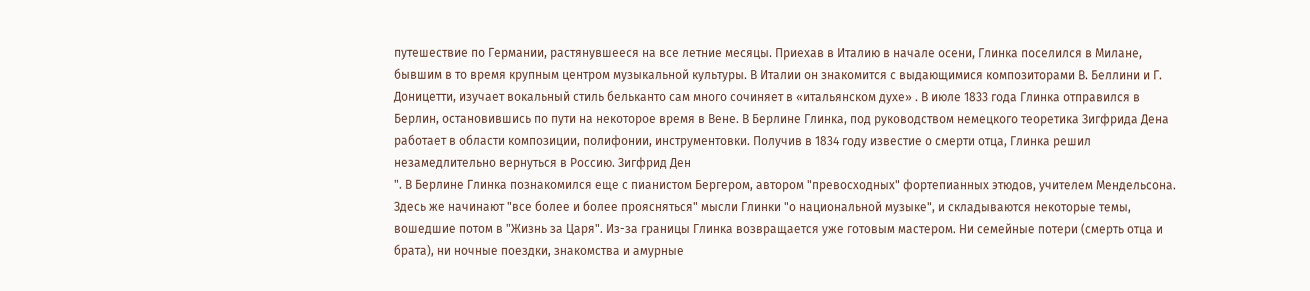путешествие по Германии, растянувшееся на все летние месяцы. Приехав в Италию в начале осени, Глинка поселился в Милане, бывшим в то время крупным центром музыкальной культуры. В Италии он знакомится с выдающимися композиторами В. Беллини и Г. Доницетти, изучает вокальный стиль бельканто сам много сочиняет в «итальянском духе» . В июле 1833 года Глинка отправился в Берлин, остановившись по пути на некоторое время в Вене. В Берлине Глинка, под руководством немецкого теоретика Зигфрида Дена работает в области композиции, полифонии, инструментовки. Получив в 1834 году известие о смерти отца, Глинка решил незамедлительно вернуться в Россию. Зигфрид Ден
". В Берлине Глинка познакомился еще с пианистом Бергером, автором "превосходных" фортепианных этюдов, учителем Мендельсона. Здесь же начинают "все более и более проясняться" мысли Глинки "о национальной музыке", и складываются некоторые темы, вошедшие потом в "Жизнь за Царя". Из-за границы Глинка возвращается уже готовым мастером. Ни семейные потери (смерть отца и брата), ни ночные поездки, знакомства и амурные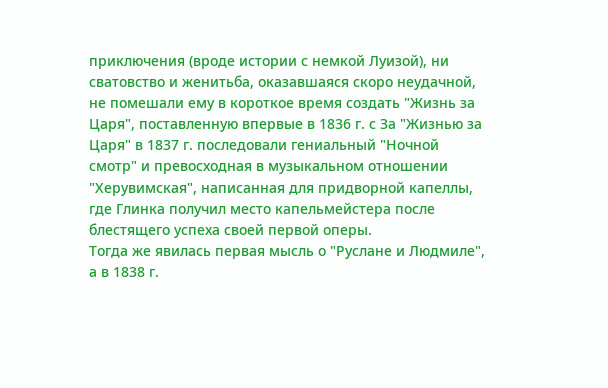приключения (вроде истории с немкой Луизой), ни сватовство и женитьба, оказавшаяся скоро неудачной, не помешали ему в короткое время создать "Жизнь за Царя", поставленную впервые в 1836 г. с За "Жизнью за Царя" в 1837 г. последовали гениальный "Ночной смотр" и превосходная в музыкальном отношении "Херувимская", написанная для придворной капеллы, где Глинка получил место капельмейстера после блестящего успеха своей первой оперы.
Тогда же явилась первая мысль о "Руслане и Людмиле", а в 1838 г.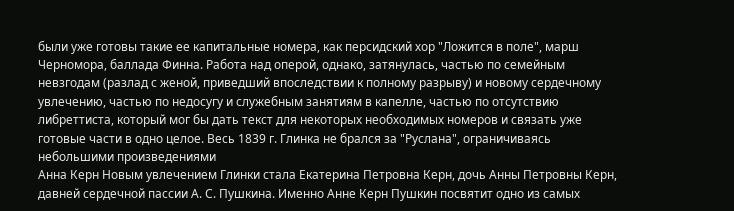были уже готовы такие ее капитальные номера, как персидский хор "Ложится в поле", марш Черномора, баллада Финна. Работа над оперой, однако, затянулась, частью по семейным невзгодам (разлад с женой, приведший впоследствии к полному разрыву) и новому сердечному увлечению, частью по недосугу и служебным занятиям в капелле, частью по отсутствию либреттиста, который мог бы дать текст для некоторых необходимых номеров и связать уже готовые части в одно целое. Весь 1839 г. Глинка не брался за "Руслана", ограничиваясь небольшими произведениями
Анна Керн Новым увлечением Глинки стала Екатерина Петровна Керн, дочь Анны Петровны Керн, давней сердечной пассии А. С. Пушкина. Именно Анне Керн Пушкин посвятит одно из самых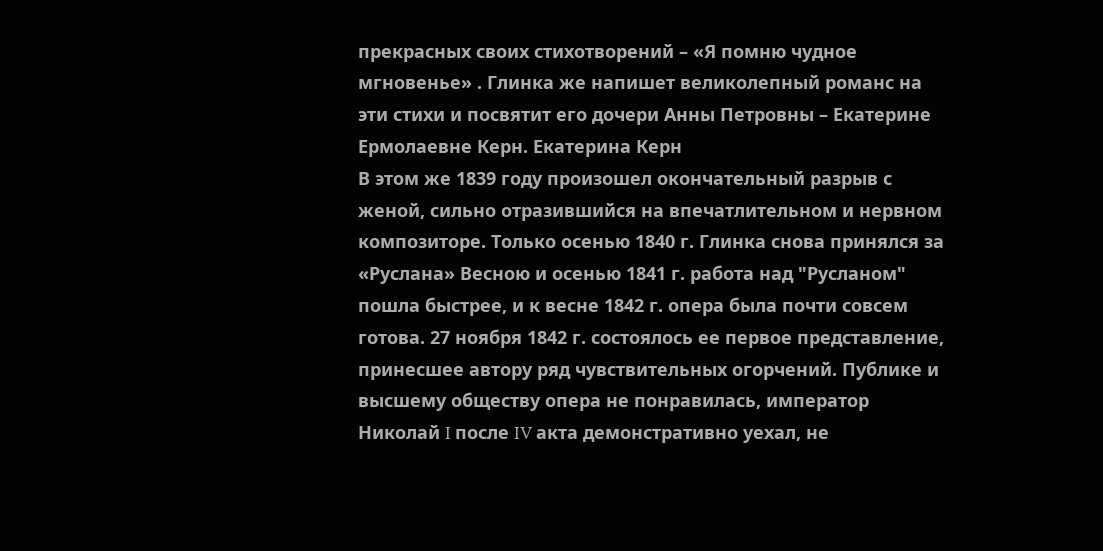прекрасных своих стихотворений – «Я помню чудное мгновенье» . Глинка же напишет великолепный романс на эти стихи и посвятит его дочери Анны Петровны – Екатерине Ермолаевне Керн. Екатерина Керн
В этом же 1839 году произошел окончательный разрыв с женой, сильно отразившийся на впечатлительном и нервном композиторе. Только осенью 1840 г. Глинка снова принялся за «Руслана» Весною и осенью 1841 г. работа над "Русланом" пошла быстрее, и к весне 1842 г. опера была почти совсем готова. 27 ноября 1842 г. состоялось ее первое представление, принесшее автору ряд чувствительных огорчений. Публике и высшему обществу опера не понравилась, император Николай I после IV акта демонстративно уехал, не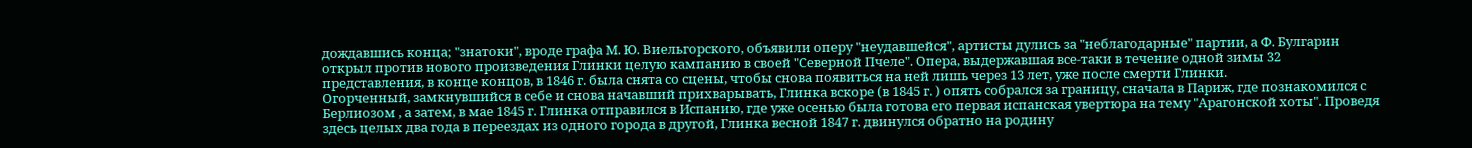дождавшись конца; "знатоки", вроде графа М. Ю. Виельгорского, объявили оперу "неудавшейся", артисты дулись за "неблагодарные" партии, а Ф. Булгарин открыл против нового произведения Глинки целую кампанию в своей "Северной Пчеле". Опера, выдержавшая все-таки в течение одной зимы 32 представления, в конце концов, в 1846 г. была снята со сцены, чтобы снова появиться на ней лишь через 13 лет, уже после смерти Глинки.
Огорченный, замкнувшийся в себе и снова начавший прихварывать, Глинка вскоре (в 1845 г. ) опять собрался за границу, сначала в Париж, где познакомился с Берлиозом , а затем, в мае 1845 г. Глинка отправился в Испанию, где уже осенью была готова его первая испанская увертюра на тему "Арагонской хоты". Проведя здесь целых два года в переездах из одного города в другой, Глинка весной 1847 г. двинулся обратно на родину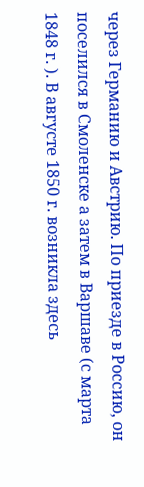через Германию и Австрию. По приезде в Россию, он поселился в Смоленске а затем в Варшаве (с марта 1848 г. ). В августе 1850 г. возникла здесь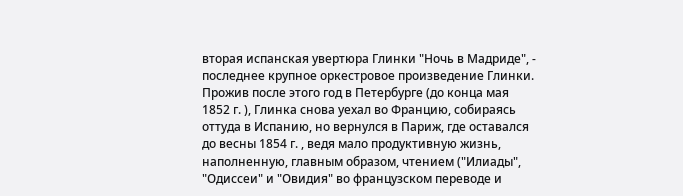вторая испанская увертюра Глинки "Ночь в Мадриде", - последнее крупное оркестровое произведение Глинки.
Прожив после этого год в Петербурге (до конца мая 1852 г. ), Глинка снова уехал во Францию, собираясь оттуда в Испанию, но вернулся в Париж, где оставался до весны 1854 г. , ведя мало продуктивную жизнь, наполненную, главным образом, чтением ("Илиады", "Одиссеи" и "Овидия" во французском переводе и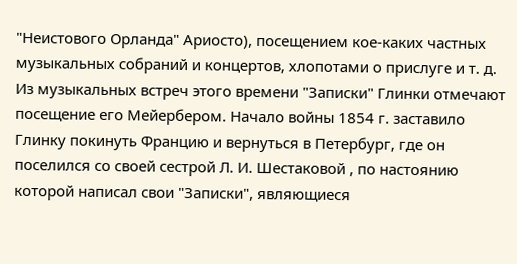"Неистового Орланда" Ариосто), посещением кое-каких частных музыкальных собраний и концертов, хлопотами о прислуге и т. д. Из музыкальных встреч этого времени "Записки" Глинки отмечают посещение его Мейербером. Начало войны 1854 г. заставило Глинку покинуть Францию и вернуться в Петербург, где он поселился со своей сестрой Л. И. Шестаковой , по настоянию которой написал свои "Записки", являющиеся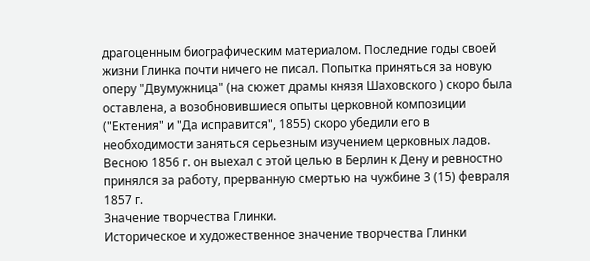драгоценным биографическим материалом. Последние годы своей жизни Глинка почти ничего не писал. Попытка приняться за новую оперу "Двумужница" (на сюжет драмы князя Шаховского ) скоро была оставлена, а возобновившиеся опыты церковной композиции ("Ектения" и "Да исправится", 1855) скоро убедили его в необходимости заняться серьезным изучением церковных ладов. Весною 1856 г. он выехал с этой целью в Берлин к Дену и ревностно принялся за работу, прерванную смертью на чужбине 3 (15) февраля 1857 г.
Значение творчества Глинки.
Историческое и художественное значение творчества Глинки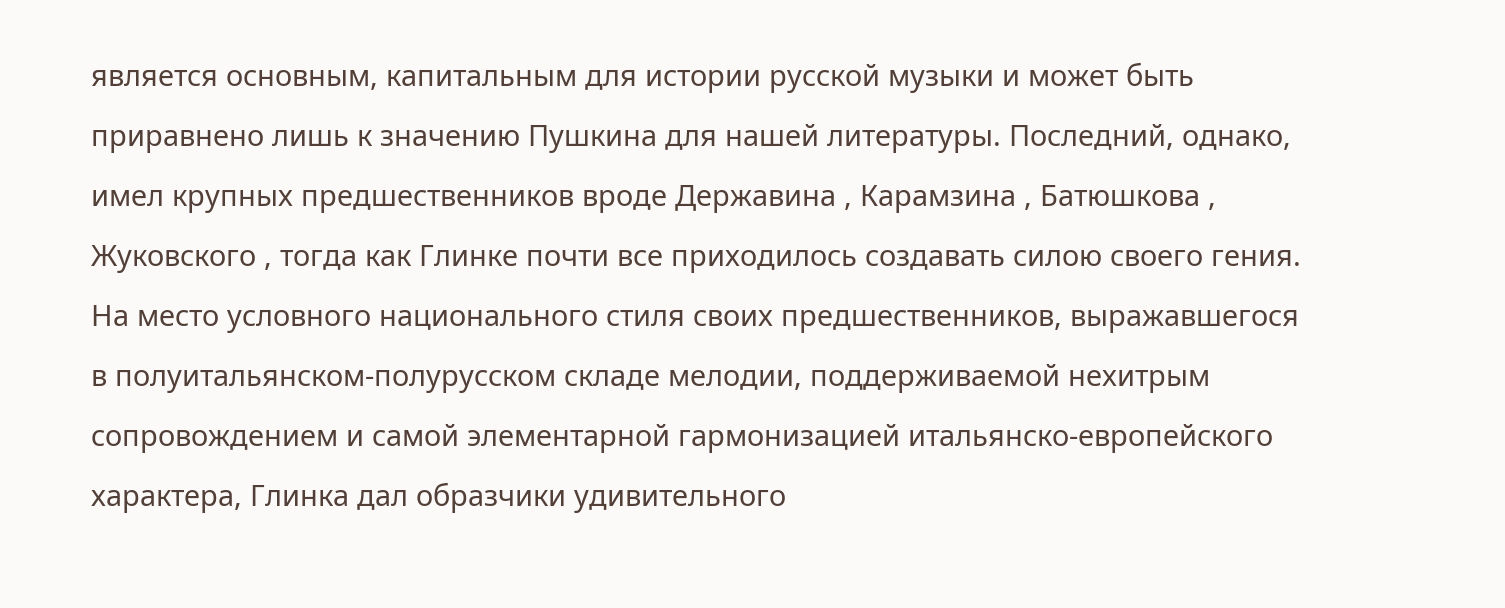является основным, капитальным для истории русской музыки и может быть приравнено лишь к значению Пушкина для нашей литературы. Последний, однако, имел крупных предшественников вроде Державина , Карамзина , Батюшкова , Жуковского , тогда как Глинке почти все приходилось создавать силою своего гения. На место условного национального стиля своих предшественников, выражавшегося в полуитальянском-полурусском складе мелодии, поддерживаемой нехитрым сопровождением и самой элементарной гармонизацией итальянско-европейского характера, Глинка дал образчики удивительного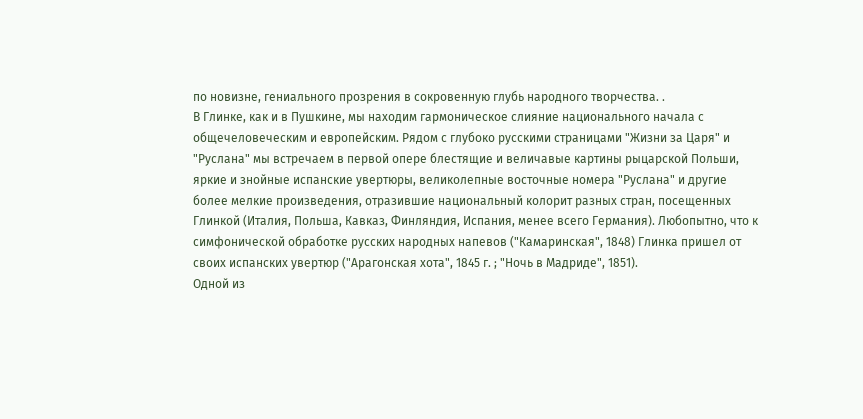по новизне, гениального прозрения в сокровенную глубь народного творчества. .
В Глинке, как и в Пушкине, мы находим гармоническое слияние национального начала с общечеловеческим и европейским. Рядом с глубоко русскими страницами "Жизни за Царя" и "Руслана" мы встречаем в первой опере блестящие и величавые картины рыцарской Польши, яркие и знойные испанские увертюры, великолепные восточные номера "Руслана" и другие более мелкие произведения, отразившие национальный колорит разных стран, посещенных Глинкой (Италия, Польша, Кавказ, Финляндия, Испания, менее всего Германия). Любопытно, что к симфонической обработке русских народных напевов ("Камаринская", 1848) Глинка пришел от своих испанских увертюр ("Арагонская хота", 1845 г. ; "Ночь в Мадриде", 1851).
Одной из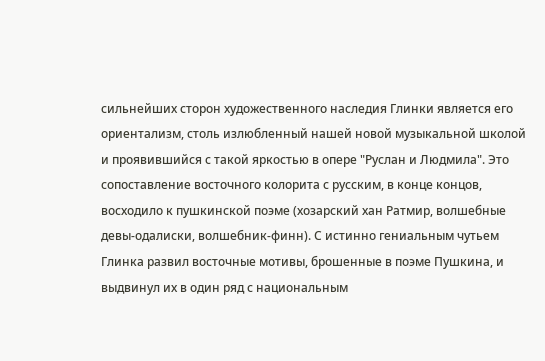сильнейших сторон художественного наследия Глинки является его ориентализм, столь излюбленный нашей новой музыкальной школой и проявившийся с такой яркостью в опере "Руслан и Людмила". Это сопоставление восточного колорита с русским, в конце концов, восходило к пушкинской поэме (хозарский хан Ратмир, волшебные девы-одалиски, волшебник-финн). С истинно гениальным чутьем Глинка развил восточные мотивы, брошенные в поэме Пушкина, и выдвинул их в один ряд с национальным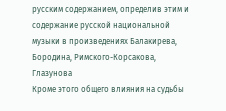русским содержанием, определив этим и содержание русской национальной музыки в произведениях Балакирева, Бородина, Римского-Корсакова, Глазунова
Кроме этого общего влияния на судьбы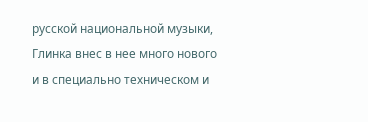русской национальной музыки, Глинка внес в нее много нового и в специально техническом и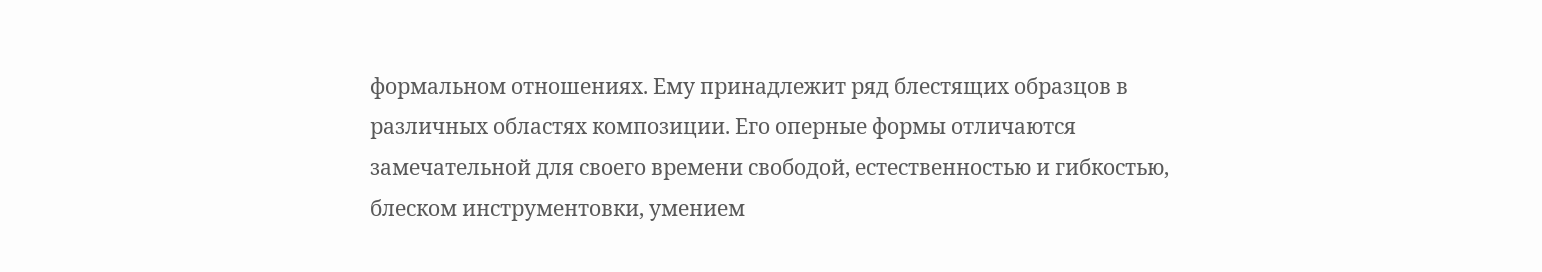формальном отношениях. Ему принадлежит ряд блестящих образцов в различных областях композиции. Его оперные формы отличаются замечательной для своего времени свободой, естественностью и гибкостью, блеском инструментовки, умением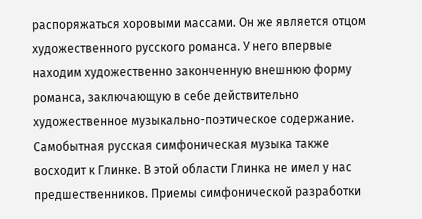распоряжаться хоровыми массами. Он же является отцом художественного русского романса. У него впервые находим художественно законченную внешнюю форму романса, заключающую в себе действительно художественное музыкально-поэтическое содержание. Самобытная русская симфоническая музыка также восходит к Глинке. В этой области Глинка не имел у нас предшественников. Приемы симфонической разработки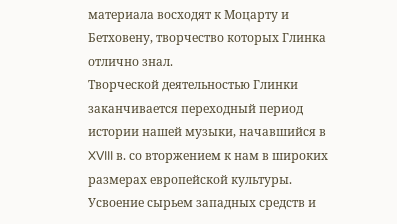материала восходят к Моцарту и Бетховену, творчество которых Глинка отлично знал.
Творческой деятельностью Глинки заканчивается переходный период истории нашей музыки, начавшийся в XVIII в. со вторжением к нам в широких размерах европейской культуры. Усвоение сырьем западных средств и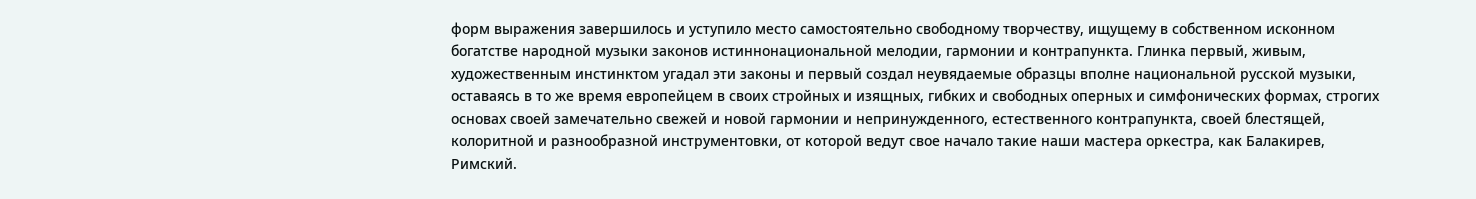форм выражения завершилось и уступило место самостоятельно свободному творчеству, ищущему в собственном исконном богатстве народной музыки законов истиннонациональной мелодии, гармонии и контрапункта. Глинка первый, живым, художественным инстинктом угадал эти законы и первый создал неувядаемые образцы вполне национальной русской музыки, оставаясь в то же время европейцем в своих стройных и изящных, гибких и свободных оперных и симфонических формах, строгих основах своей замечательно свежей и новой гармонии и непринужденного, естественного контрапункта, своей блестящей, колоритной и разнообразной инструментовки, от которой ведут свое начало такие наши мастера оркестра, как Балакирев, Римский.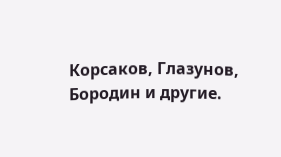Корсаков, Глазунов, Бородин и другие.